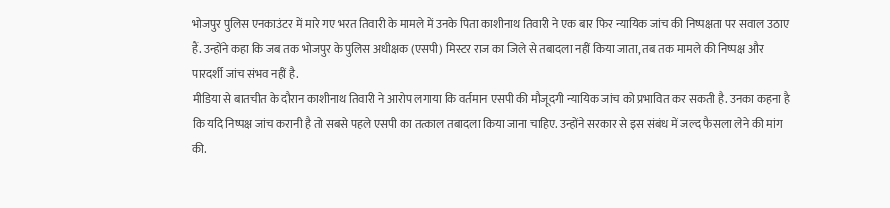भोजपुर पुलिस एनकाउंटर में मारे गए भरत तिवारी के मामले में उनके पिता काशीनाथ तिवारी ने एक बार फिर न्यायिक जांच की निष्पक्षता पर सवाल उठाए हैं. उन्होंने कहा कि जब तक भोजपुर के पुलिस अधीक्षक (एसपी) मिस्टर राज का जिले से तबादला नहीं किया जाता, तब तक मामले की निष्पक्ष और पारदर्शी जांच संभव नहीं है.
मीडिया से बातचीत के दौरान काशीनाथ तिवारी ने आरोप लगाया कि वर्तमान एसपी की मौजूदगी न्यायिक जांच को प्रभावित कर सकती है. उनका कहना है कि यदि निष्पक्ष जांच करानी है तो सबसे पहले एसपी का तत्काल तबादला किया जाना चाहिए. उन्होंने सरकार से इस संबंध में जल्द फैसला लेने की मांग की.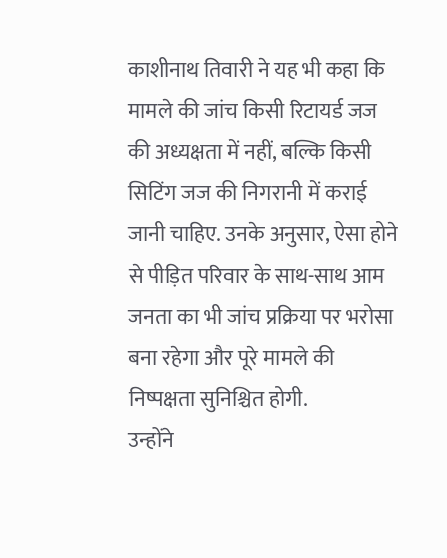काशीनाथ तिवारी ने यह भी कहा कि मामले की जांच किसी रिटायर्ड जज की अध्यक्षता में नहीं, बल्कि किसी सिटिंग जज की निगरानी में कराई जानी चाहिए. उनके अनुसार, ऐसा होने से पीड़ित परिवार के साथ-साथ आम जनता का भी जांच प्रक्रिया पर भरोसा बना रहेगा और पूरे मामले की निष्पक्षता सुनिश्चित होगी.
उन्होंने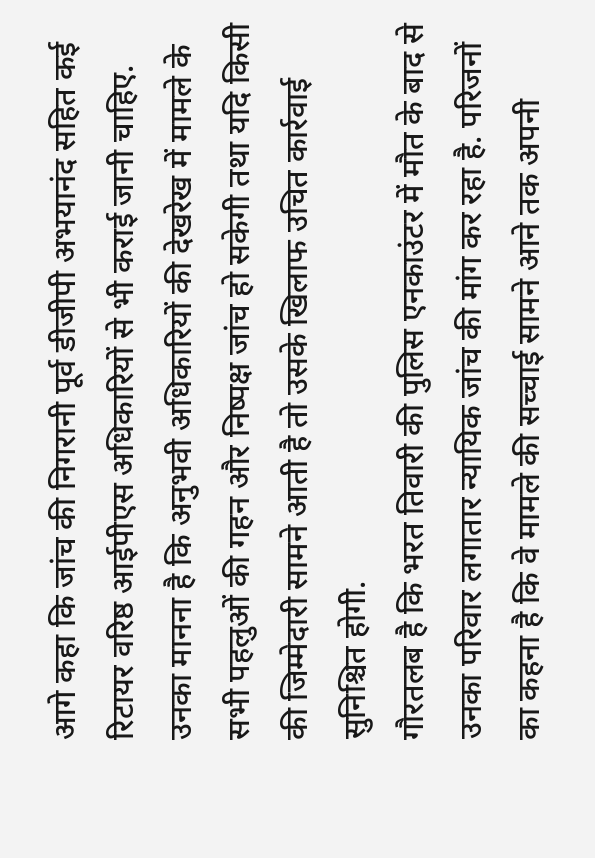आगे कहा कि जांच की निगरानी पूर्व डीजीपी अभयानंद सहित कई रिटायर वरिष्ठ आईपीएस अधिकारियों से भी कराई जानी चाहिए. उनका मानना है कि अनुभवी अधिकारियों की देखरेख में मामले के सभी पहलुओं की गहन और निष्पक्ष जांच हो सकेगी तथा यदि किसी की जिम्मेदारी सामने आती है तो उसके खिलाफ उचित कार्रवाई सुनिश्चित होगी.
गौरतलब है कि भरत तिवारी की पुलिस एनकाउंटर में मौत के बाद से उनका परिवार लगातार न्यायिक जांच की मांग कर रहा है. परिजनों का कहना है कि वे मामले की सच्चाई सामने आने तक अपनी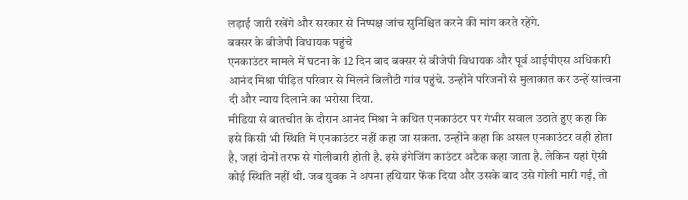लड़ाई जारी रखेंगे और सरकार से निष्पक्ष जांच सुनिश्चित करने की मांग करते रहेंगे.
बक्सर के बीजेपी विधायक पहुंचे
एनकाउंटर मामले में घटना के 12 दिन बाद बक्सर से बीजेपी विधायक और पूर्व आईपीएस अधिकारी आनंद मिश्रा पीड़ित परिवार से मिलने बिलौटी गांव पहुंचे. उन्होंने परिजनों से मुलाकात कर उन्हें सांत्वना दी और न्याय दिलाने का भरोसा दिया.
मीडिया से बातचीत के दौरान आनंद मिश्रा ने कथित एनकाउंटर पर गंभीर सवाल उठाते हुए कहा कि इसे किसी भी स्थिति में एनकाउंटर नहीं कहा जा सकता. उन्होंने कहा कि असल एनकाउंटर वही होता है, जहां दोनों तरफ से गोलीबारी होती है. इसे इंगेजिंग काउंटर अटैक कहा जाता है. लेकिन यहां ऐसी कोई स्थिति नहीं थी. जब युवक ने अपना हथियार फेंक दिया और उसके बाद उसे गोली मारी गई, तो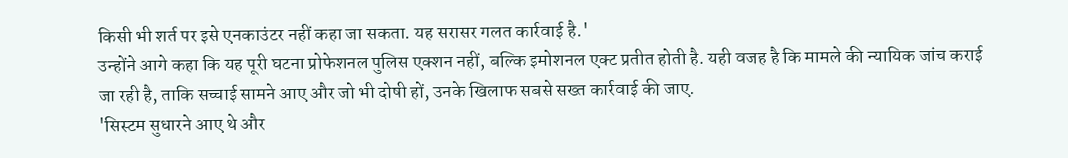किसी भी शर्त पर इसे एनकाउंटर नहीं कहा जा सकता. यह सरासर गलत कार्रवाई है.'
उन्होंने आगे कहा कि यह पूरी घटना प्रोफेशनल पुलिस एक्शन नहीं, बल्कि इमोशनल एक्ट प्रतीत होती है. यही वजह है कि मामले की न्यायिक जांच कराई जा रही है, ताकि सच्चाई सामने आए और जो भी दोषी हों, उनके खिलाफ सबसे सख्त कार्रवाई की जाए.
'सिस्टम सुधारने आए थे और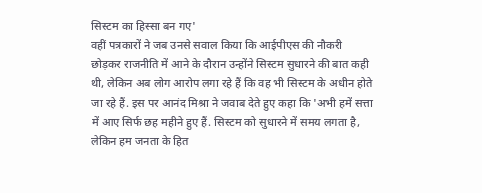सिस्टम का हिस्सा बन गए'
वहीं पत्रकारों ने जब उनसे सवाल किया कि आईपीएस की नौकरी छोड़कर राजनीति में आने के दौरान उन्होंने सिस्टम सुधारने की बात कही थी, लेकिन अब लोग आरोप लगा रहे हैं कि वह भी सिस्टम के अधीन होते जा रहे हैं. इस पर आनंद मिश्रा ने जवाब देते हुए कहा कि 'अभी हमें सत्ता में आए सिर्फ छह महीने हुए हैं. सिस्टम को सुधारने में समय लगता है, लेकिन हम जनता के हित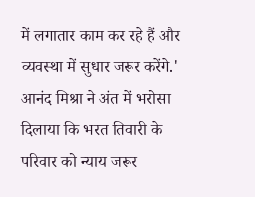में लगातार काम कर रहे हैं और व्यवस्था में सुधार जरूर करेंगे.' आनंद मिश्रा ने अंत में भरोसा दिलाया कि भरत तिवारी के परिवार को न्याय जरूर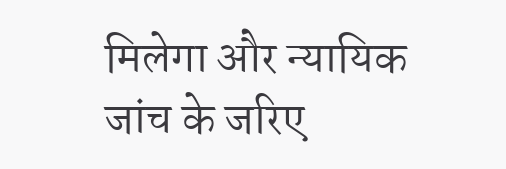मिलेगा और न्यायिक जांच के जरिए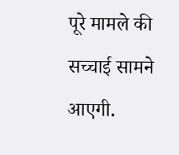पूरे मामले की सच्चाई सामने आएगी.